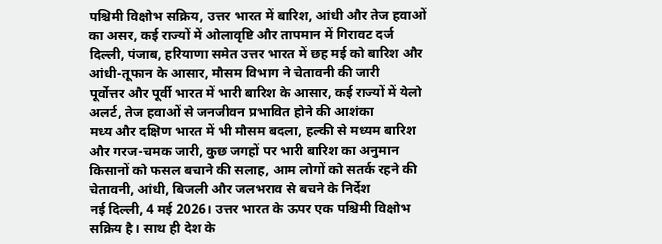पश्चिमी विक्षोभ सक्रिय, उत्तर भारत में बारिश, आंधी और तेज हवाओं का असर, कई राज्यों में ओलावृष्टि और तापमान में गिरावट दर्ज
दिल्ली, पंजाब, हरियाणा समेत उत्तर भारत में छह मई को बारिश और आंधी-तूफान के आसार, मौसम विभाग ने चेतावनी की जारी
पूर्वोत्तर और पूर्वी भारत में भारी बारिश के आसार, कई राज्यों में येलो अलर्ट, तेज हवाओं से जनजीवन प्रभावित होने की आशंका
मध्य और दक्षिण भारत में भी मौसम बदला, हल्की से मध्यम बारिश और गरज-चमक जारी, कुछ जगहों पर भारी बारिश का अनुमान
किसानों को फसल बचाने की सलाह, आम लोगों को सतर्क रहने की चेतावनी, आंधी, बिजली और जलभराव से बचने के निर्देश
नई दिल्ली, 4 मई 2026। उत्तर भारत के ऊपर एक पश्चिमी विक्षोभ सक्रिय है। साथ ही देश के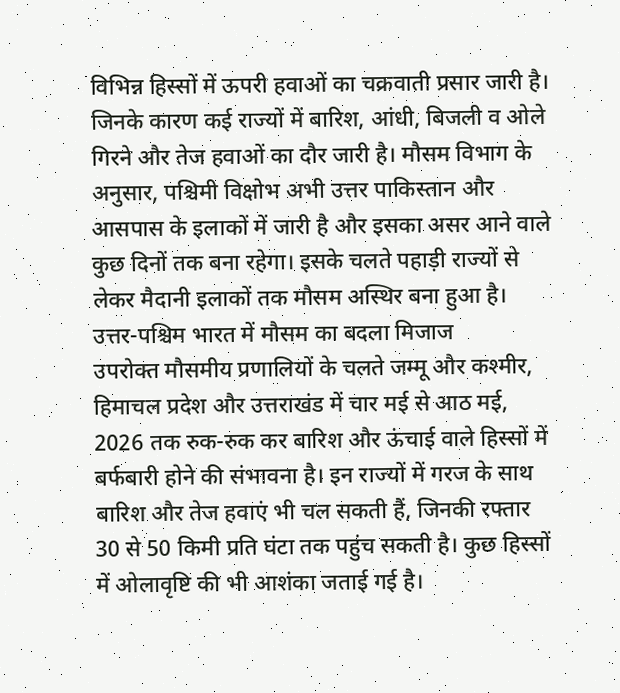विभिन्न हिस्सों में ऊपरी हवाओं का चक्रवाती प्रसार जारी है। जिनके कारण कई राज्यों में बारिश, आंधी, बिजली व ओले गिरने और तेज हवाओं का दौर जारी है। मौसम विभाग के अनुसार, पश्चिमी विक्षोभ अभी उत्तर पाकिस्तान और आसपास के इलाकों में जारी है और इसका असर आने वाले कुछ दिनों तक बना रहेगा। इसके चलते पहाड़ी राज्यों से लेकर मैदानी इलाकों तक मौसम अस्थिर बना हुआ है।
उत्तर-पश्चिम भारत में मौसम का बदला मिजाज
उपरोक्त मौसमीय प्रणालियों के चलते जम्मू और कश्मीर, हिमाचल प्रदेश और उत्तराखंड में चार मई से आठ मई, 2026 तक रुक-रुक कर बारिश और ऊंचाई वाले हिस्सों में बर्फबारी होने की संभावना है। इन राज्यों में गरज के साथ बारिश और तेज हवाएं भी चल सकती हैं, जिनकी रफ्तार 30 से 50 किमी प्रति घंटा तक पहुंच सकती है। कुछ हिस्सों में ओलावृष्टि की भी आशंका जताई गई है।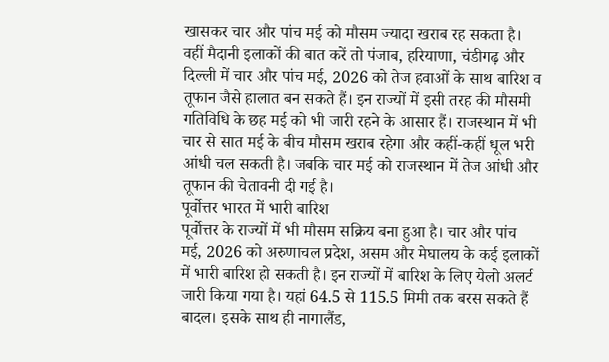खासकर चार और पांच मई को मौसम ज्यादा खराब रह सकता है।
वहीं मैदानी इलाकों की बात करें तो पंजाब, हरियाणा, चंडीगढ़ और दिल्ली में चार और पांच मई, 2026 को तेज हवाओं के साथ बारिश व तूफान जैसे हालात बन सकते हैं। इन राज्यों में इसी तरह की मौसमी गतिविधि के छह मई को भी जारी रहने के आसार हैं। राजस्थान में भी चार से सात मई के बीच मौसम खराब रहेगा और कहीं-कहीं धूल भरी आंधी चल सकती है। जबकि चार मई को राजस्थान में तेज आंधी और तूफान की चेतावनी दी गई है।
पूर्वोत्तर भारत में भारी बारिश
पूर्वोत्तर के राज्यों में भी मौसम सक्रिय बना हुआ है। चार और पांच मई, 2026 को अरुणाचल प्रदेश, असम और मेघालय के कई इलाकों में भारी बारिश हो सकती है। इन राज्यों में बारिश के लिए येलो अलर्ट जारी किया गया है। यहां 64.5 से 115.5 मिमी तक बरस सकते हैं बादल। इसके साथ ही नागालैंड,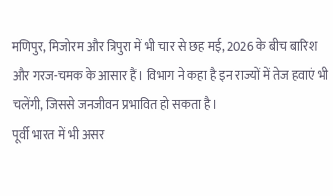मणिपुर, मिजोरम और त्रिपुरा में भी चार से छह मई, 2026 के बीच बारिश और गरज-चमक के आसार हैं। विभाग ने कहा है इन राज्यों में तेज हवाएं भी चलेंगी, जिससे जनजीवन प्रभावित हो सकता है।
पूर्वी भारत में भी असर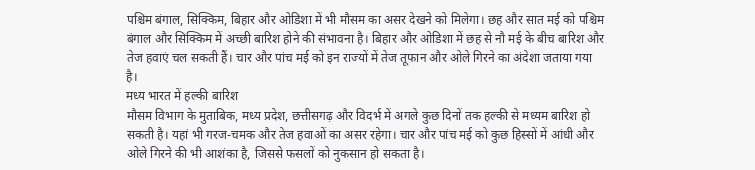पश्चिम बंगाल, सिक्किम, बिहार और ओडिशा में भी मौसम का असर देखने को मिलेगा। छह और सात मई को पश्चिम बंगाल और सिक्किम में अच्छी बारिश होने की संभावना है। बिहार और ओडिशा में छह से नौ मई के बीच बारिश और तेज हवाएं चल सकती हैं। चार और पांच मई को इन राज्यों में तेज तूफान और ओले गिरने का अंदेशा जताया गया है।
मध्य भारत में हल्की बारिश
मौसम विभाग के मुताबिक, मध्य प्रदेश, छत्तीसगढ़ और विदर्भ में अगले कुछ दिनों तक हल्की से मध्यम बारिश हो सकती है। यहां भी गरज-चमक और तेज हवाओं का असर रहेगा। चार और पांच मई को कुछ हिस्सों में आंधी और ओले गिरने की भी आशंका है, जिससे फसलों को नुकसान हो सकता है।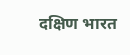दक्षिण भारत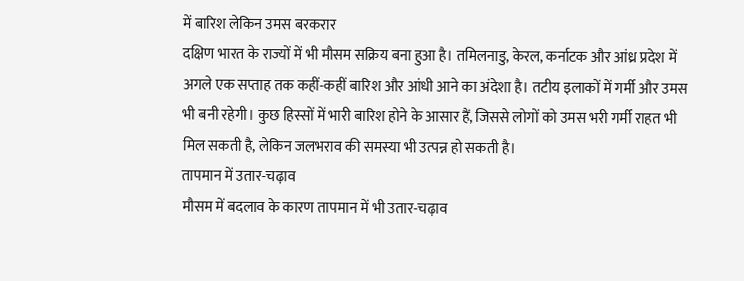में बारिश लेकिन उमस बरकरार
दक्षिण भारत के राज्यों में भी मौसम सक्रिय बना हुआ है। तमिलनाडु, केरल, कर्नाटक और आंध्र प्रदेश में अगले एक सप्ताह तक कहीं-कहीं बारिश और आंधी आने का अंदेशा है। तटीय इलाकों में गर्मी और उमस भी बनी रहेगी। कुछ हिस्सों में भारी बारिश होने के आसार हैं, जिससे लोगों को उमस भरी गर्मी राहत भी मिल सकती है, लेकिन जलभराव की समस्या भी उत्पन्न हो सकती है।
तापमान में उतार-चढ़ाव
मौसम में बदलाव के कारण तापमान में भी उतार-चढ़ाव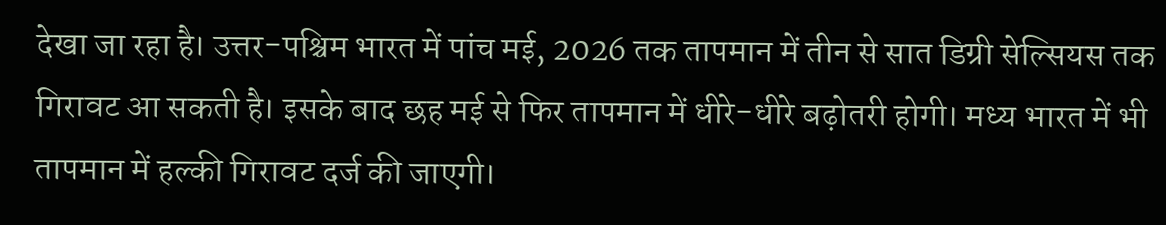देखा जा रहा है। उत्तर-पश्चिम भारत में पांच मई, 2026 तक तापमान में तीन से सात डिग्री सेल्सियस तक गिरावट आ सकती है। इसके बाद छह मई से फिर तापमान में धीरे-धीरे बढ़ोतरी होगी। मध्य भारत में भी तापमान में हल्की गिरावट दर्ज की जाएगी।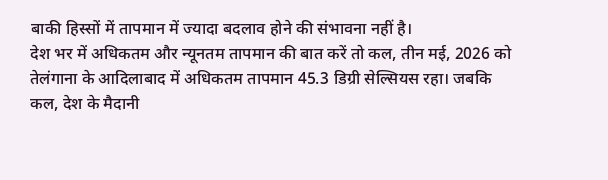बाकी हिस्सों में तापमान में ज्यादा बदलाव होने की संभावना नहीं है।
देश भर में अधिकतम और न्यूनतम तापमान की बात करें तो कल, तीन मई, 2026 को तेलंगाना के आदिलाबाद में अधिकतम तापमान 45.3 डिग्री सेल्सियस रहा। जबकि कल, देश के मैदानी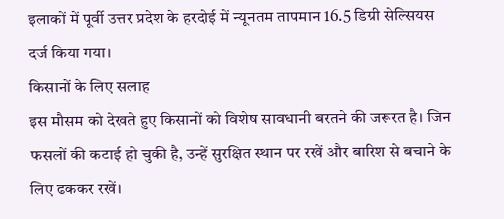इलाकों में पूर्वी उत्तर प्रदेश के हरदोई में न्यूनतम तापमान 16.5 डिग्री सेल्सियस दर्ज किया गया।
किसानों के लिए सलाह
इस मौसम को देखते हुए किसानों को विशेष सावधानी बरतने की जरूरत है। जिन फसलों की कटाई हो चुकी है, उन्हें सुरक्षित स्थान पर रखें और बारिश से बचाने के लिए ढककर रखें।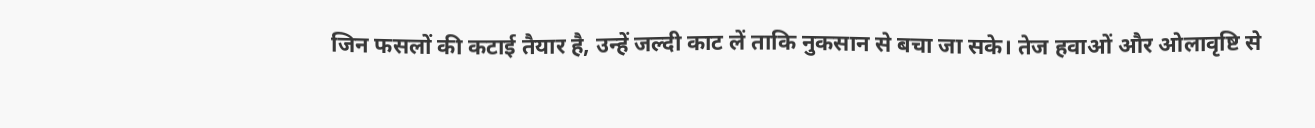जिन फसलों की कटाई तैयार है, उन्हें जल्दी काट लें ताकि नुकसान से बचा जा सके। तेज हवाओं और ओलावृष्टि से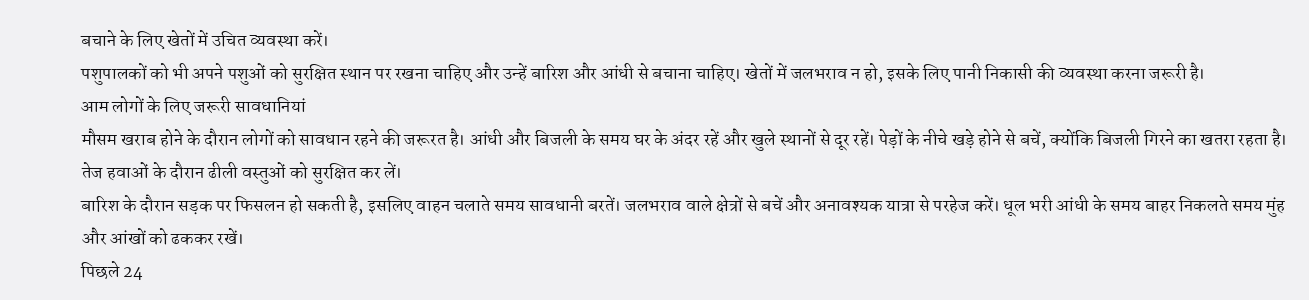बचाने के लिए खेतों में उचित व्यवस्था करें।
पशुपालकों को भी अपने पशुओं को सुरक्षित स्थान पर रखना चाहिए और उन्हें बारिश और आंधी से बचाना चाहिए। खेतों में जलभराव न हो, इसके लिए पानी निकासी की व्यवस्था करना जरूरी है।
आम लोगों के लिए जरूरी सावधानियां
मौसम खराब होने के दौरान लोगों को सावधान रहने की जरूरत है। आंधी और बिजली के समय घर के अंदर रहें और खुले स्थानों से दूर रहें। पेड़ों के नीचे खड़े होने से बचें, क्योंकि बिजली गिरने का खतरा रहता है। तेज हवाओं के दौरान ढीली वस्तुओं को सुरक्षित कर लें।
बारिश के दौरान सड़क पर फिसलन हो सकती है, इसलिए वाहन चलाते समय सावधानी बरतें। जलभराव वाले क्षेत्रों से बचें और अनावश्यक यात्रा से परहेज करें। धूल भरी आंधी के समय बाहर निकलते समय मुंह और आंखों को ढककर रखें।
पिछले 24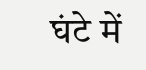घंटे में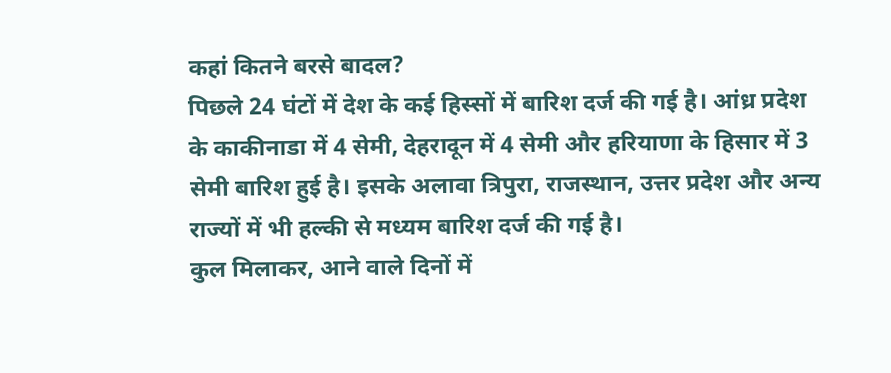कहां कितने बरसे बादल?
पिछले 24 घंटों में देश के कई हिस्सों में बारिश दर्ज की गई है। आंध्र प्रदेश के काकीनाडा में 4 सेमी, देहरादून में 4 सेमी और हरियाणा के हिसार में 3 सेमी बारिश हुई है। इसके अलावा त्रिपुरा, राजस्थान, उत्तर प्रदेश और अन्य राज्यों में भी हल्की से मध्यम बारिश दर्ज की गई है।
कुल मिलाकर, आने वाले दिनों में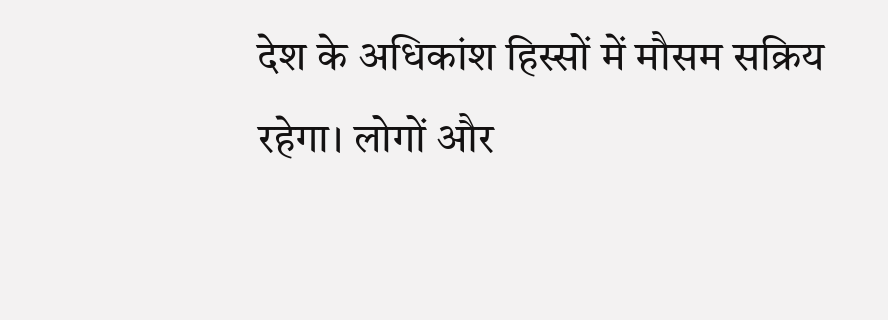देश के अधिकांश हिस्सों में मौसम सक्रिय रहेगा। लोगों और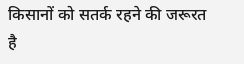किसानों को सतर्क रहने की जरूरत है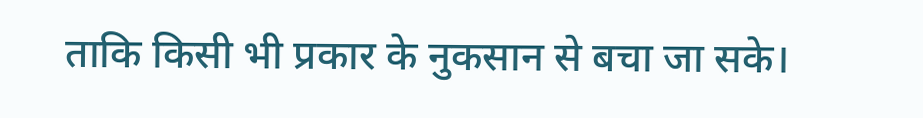ताकि किसी भी प्रकार के नुकसान से बचा जा सके।